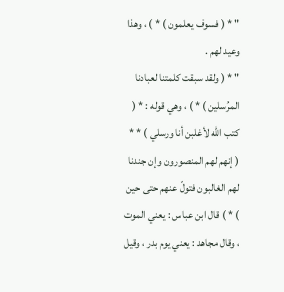" * ( فسوف يعلمون ) * ) ، وهذا وعيد لهم .
" * ( ولقد سبقت كلمتنا لعبادنا المرُسلين ) * ) ، وهي قوله : * ( كتب الله لأغلبن أنا ورسلي ) * * ( إنهم لهم المنصورون وإن جندنا لهم الغالبون فتولّ عنهم حتى حين ) * ) قال ابن عباس : يعني الموت ، وقال مجاهد : يعني يوم بدر ، وقيل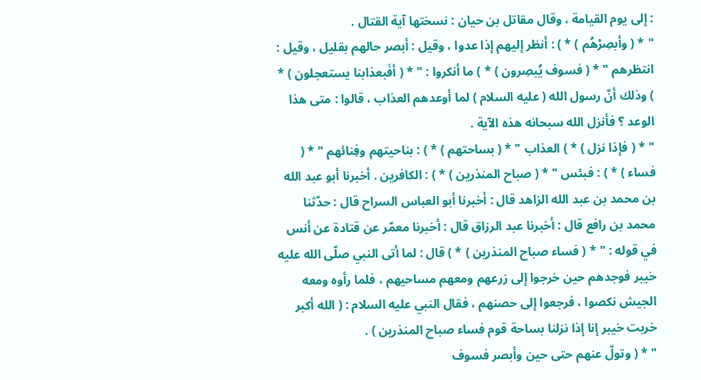: إلى يوم القيامة ، وقال مقاتل بن حيان : نسختها آية القتال .
" * ( وأبصِرْهُم ) * ) : أنظر إليهم إذا عدوا ، وقيل : أبصر حالهم بقليل ، وقيل : انتظرهم " * ( فسوف يُبصِرون ) * ) ما أنكروا : " * ( أفَبعذابنا يستعجلون ) * ) وذلك أنّ رسول الله ( عليه السلام ) لما أوعدهم العذاب ، قالوا : متى هذا الوعد ؟ فأنزل الله سبحانه هذه الآية .
" * ( فإذا نزل ) * ) العذاب " * ( بساحتهم ) * ) : بناحيتهم وفِنائهم " * ( فساء ) * ) : فبئس " * ( صباح المنذرين ) * ) : الكافرين . أخبرنا أبو عبد الله بن محمد بن عبد الله الزاهد قال : أخبرنا أبو العباس السراح قال : حدّثنا محمد بن رافع قال : أخبرنا عبد الرزاق قال : أخبرنا معمّر عن قتادة عن أنس في قوله : " * ( فساء صباح المنذرين ) * ) قال : لما أتى النبي صلّى الله عليه خيبر فوجدهم حين خرجوا إلى زرعهم ومعهم مساحيهم ، فلما رأوه ومعه الجيش نكصوا ، فرجعوا إلى حصنهم ، فقال النبي عليه السلام : ( الله أكبر خربت خيبر إنا إذا نزلنا بساحة قوم فساء صباح المنذرين ) .
" * ( وتولّ عنهم حتى حين وأبصر فسوف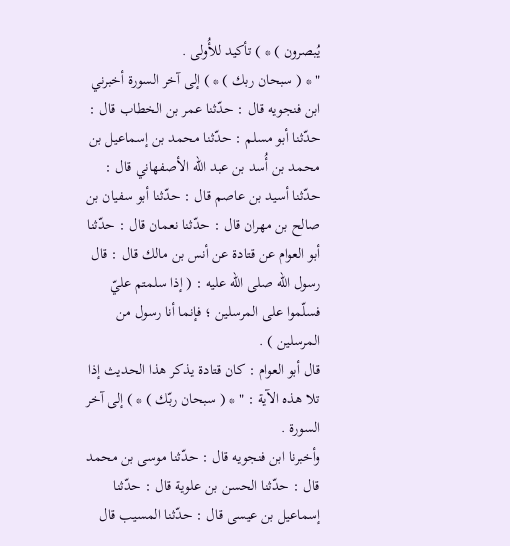يُبصرون ) * ) تأكيد للأُولى .
" * ( سبحان ربك ) * ) إلى آخر السورة أخبرني ابن فنجويه قال : حدّثنا عمر بن الخطاب قال : حدّثنا أبو مسلم : حدّثنا محمد بن إسماعيل بن محمد بن أُسد بن عبد الله الأصفهاني قال : حدّثنا أسيد بن عاصم قال : حدّثنا أبو سفيان بن صالح بن مهران قال : حدّثنا نعمان قال : حدّثنا أبو العوام عن قتادة عن أنس بن مالك قال : قال رسول الله صلى الله عليه : ( إذا سلمتم عليّ فسلّموا على المرسلين ؛ فإنما أنا رسول من المرسلين ) .
قال أبو العوام : كان قتادة يذكر هذا الحديث إذا تلا هذه الآية : " * ( سبحان ربّك ) * ) إلى آخر السورة .
وأخبرنا ابن فنجويه قال : حدّثنا موسى بن محمد قال : حدّثنا الحسن بن علوية قال : حدّثنا إسماعيل بن عيسى قال : حدّثنا المسيب قال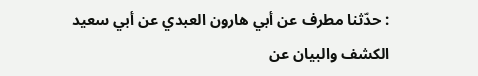: حدّثنا مطرف عن أبي هارون العبدي عن أبي سعيد
الكشف والبيان عن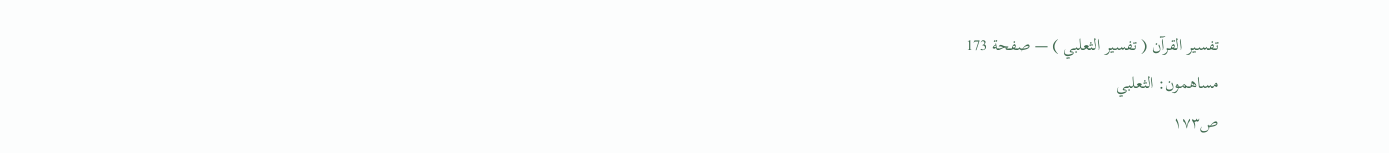تفسير القرآن ( تفسير الثعلبي ) — صفحة 173
مساهمون: الثعلبي
ص١٧٣